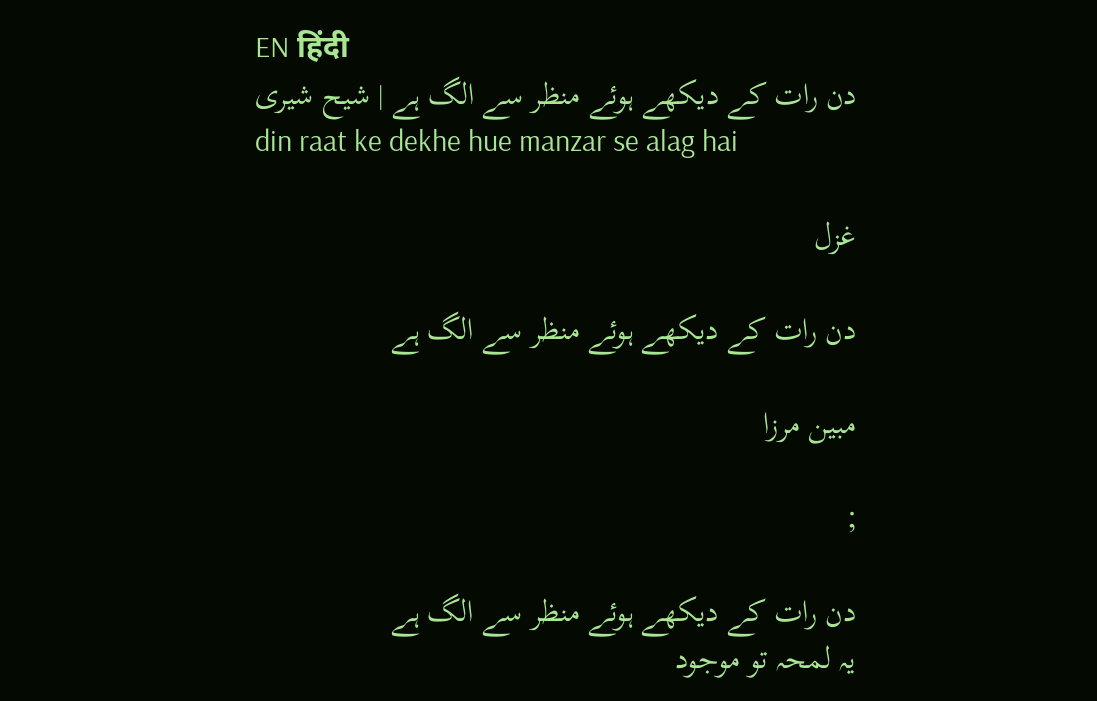EN हिंदी
دن رات کے دیکھے ہوئے منظر سے الگ ہے | شیح شیری
din raat ke dekhe hue manzar se alag hai

غزل

دن رات کے دیکھے ہوئے منظر سے الگ ہے

مبین مرزا

;

دن رات کے دیکھے ہوئے منظر سے الگ ہے
یہ لمحہ تو موجود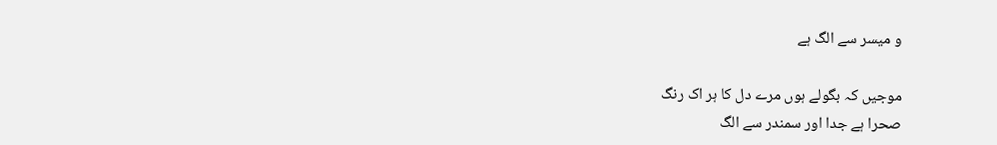و میسر سے الگ ہے

موجیں کہ بگولے ہوں مرے دل کا ہر اک رنگ
صحرا ہے جدا اور سمندر سے الگ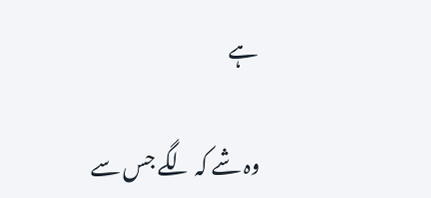ہے

وہ شے کہ لگے جس سے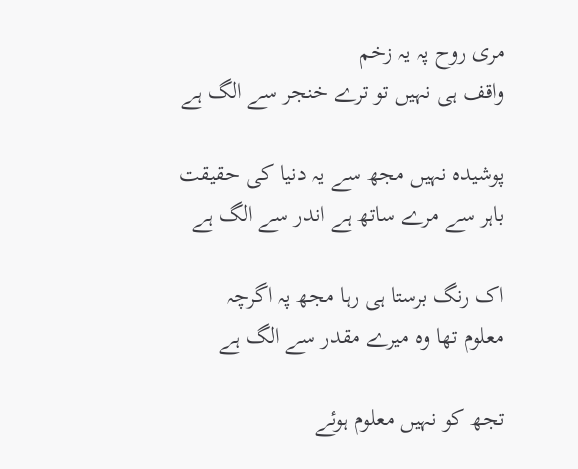مری روح پہ یہ زخم
واقف ہی نہیں تو ترے خنجر سے الگ ہے

پوشیدہ نہیں مجھ سے یہ دنیا کی حقیقت
باہر سے مرے ساتھ ہے اندر سے الگ ہے

اک رنگ برستا ہی رہا مجھ پہ اگرچہ
معلوم تھا وہ میرے مقدر سے الگ ہے

تجھ کو نہیں معلوم ہوئے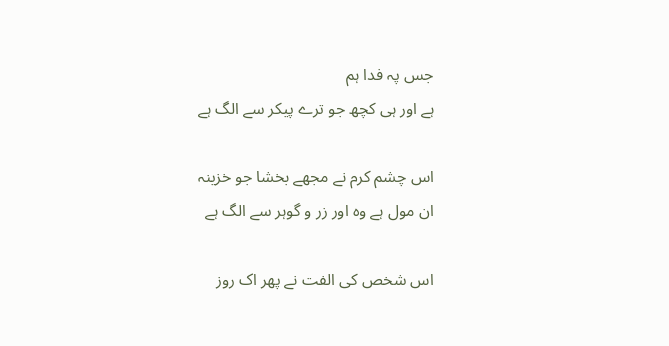جس پہ فدا ہم
ہے اور ہی کچھ جو ترے پیکر سے الگ ہے

اس چشم کرم نے مجھے بخشا جو خزینہ
ان مول ہے وہ اور زر و گوہر سے الگ ہے

اس شخص کی الفت نے پھر اک روز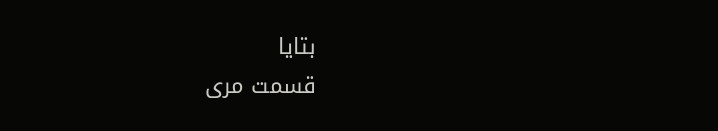بتایا
قسمت مری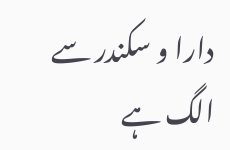دارا و سکندر سے الگ ہے